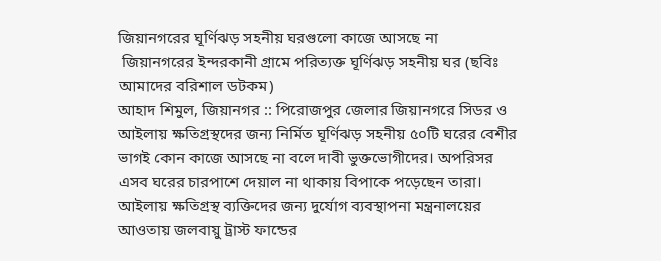জিয়ানগরের ঘূর্ণিঝড় সহনীয় ঘরগুলো কাজে আসছে না
 জিয়ানগরের ইন্দরকানী গ্রামে পরিত্যক্ত ঘূর্ণিঝড় সহনীয় ঘর (ছবিঃ আমাদের বরিশাল ডটকম)
আহাদ শিমুল, জিয়ানগর :: পিরোজপুর জেলার জিয়ানগরে সিডর ও আইলায় ক্ষতিগ্রস্থদের জন্য নির্মিত ঘূর্ণিঝড় সহনীয় ৫০টি ঘরের বেশীর ভাগই কোন কাজে আসছে না বলে দাবী ভুক্তভোগীদের। অপরিসর এসব ঘরের চারপাশে দেয়াল না থাকায় বিপাকে পড়েছেন তারা।
আইলায় ক্ষতিগ্রস্থ ব্যক্তিদের জন্য দুর্যোগ ব্যবস্থাপনা মন্ত্রনালয়ের আওতায় জলবায়ু ট্রাস্ট ফান্ডের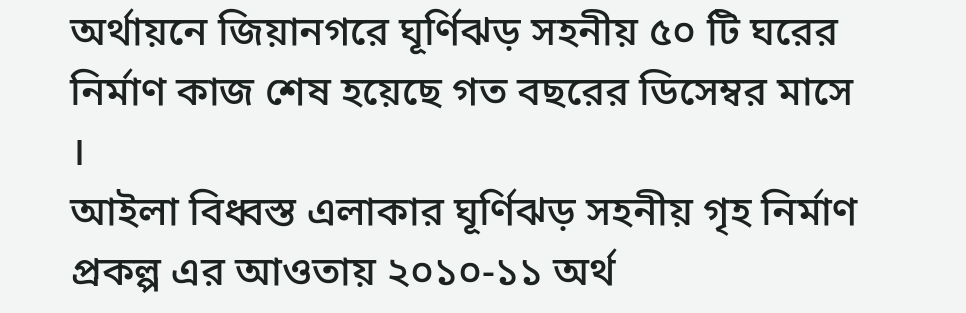অর্থায়নে জিয়ানগরে ঘূর্ণিঝড় সহনীয় ৫০ টি ঘরের নির্মাণ কাজ শেষ হয়েছে গত বছরের ডিসেম্বর মাসে ।
আইলা বিধ্বস্ত এলাকার ঘূর্ণিঝড় সহনীয় গৃহ নির্মাণ প্রকল্প এর আওতায় ২০১০-১১ অর্থ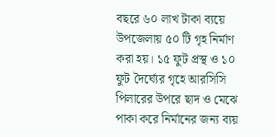বছরে ৬০ লাখ টাকা ব্যয়ে উপজেলায় ৫০ টি গৃহ নির্মাণ করা হয়। ১৫ ফুট প্রস্থ ও ১০ ফুট দৈর্ঘ্যের গৃহে আরসিসি পিলারের উপরে ছাদ ও মেঝে পাকা করে নির্মানের জন্য ব্যয়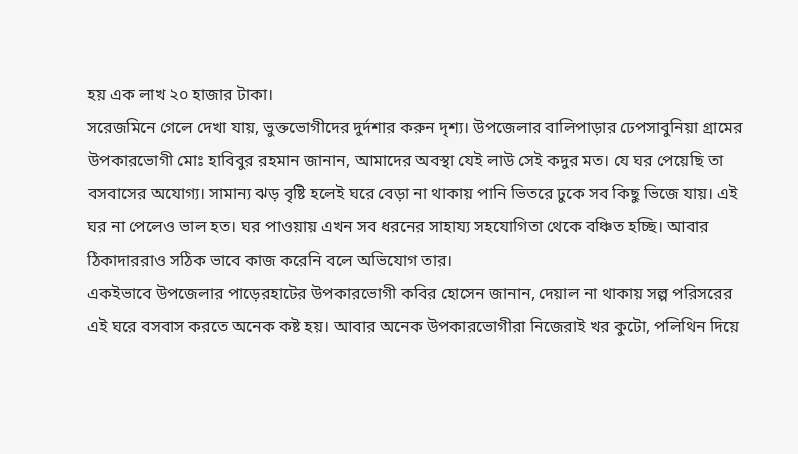হয় এক লাখ ২০ হাজার টাকা।
সরেজমিনে গেলে দেখা যায়, ভুক্তভোগীদের দুর্দশার করুন দৃশ্য। উপজেলার বালিপাড়ার ঢেপসাবুনিয়া গ্রামের উপকারভোগী মোঃ হাবিবুর রহমান জানান, আমাদের অবস্থা যেই লাউ সেই কদুর মত। যে ঘর পেয়েছি তা বসবাসের অযোগ্য। সামান্য ঝড় বৃষ্টি হলেই ঘরে বেড়া না থাকায় পানি ভিতরে ঢুকে সব কিছু ভিজে যায়। এই ঘর না পেলেও ভাল হত। ঘর পাওয়ায় এখন সব ধরনের সাহায্য সহযোগিতা থেকে বঞ্চিত হচ্ছি। আবার ঠিকাদাররাও সঠিক ভাবে কাজ করেনি বলে অভিযোগ তার।
একইভাবে উপজেলার পাড়েরহাটের উপকারভোগী কবির হোসেন জানান, দেয়াল না থাকায় সল্প পরিসরের এই ঘরে বসবাস করতে অনেক কষ্ট হয়। আবার অনেক উপকারভোগীরা নিজেরাই খর কুটো, পলিথিন দিয়ে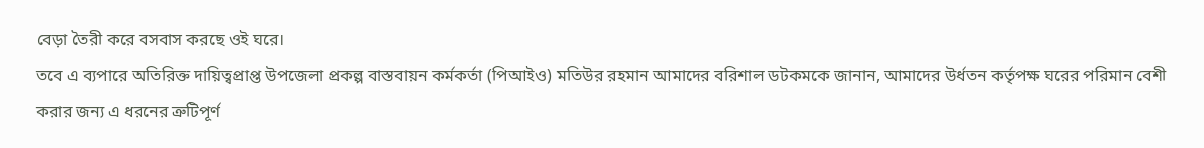বেড়া তৈরী করে বসবাস করছে ওই ঘরে।
তবে এ ব্যপারে অতিরিক্ত দায়িত্বপ্রাপ্ত উপজেলা প্রকল্প বাস্তবায়ন কর্মকর্তা (পিআইও) মতিউর রহমান আমাদের বরিশাল ডটকমকে জানান, আমাদের উর্ধতন কর্তৃপক্ষ ঘরের পরিমান বেশী করার জন্য এ ধরনের ত্রুটিপূর্ণ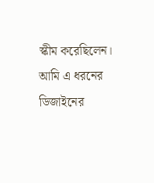স্কীম করেছিলেন। আমি এ ধরনের ডিজাইনের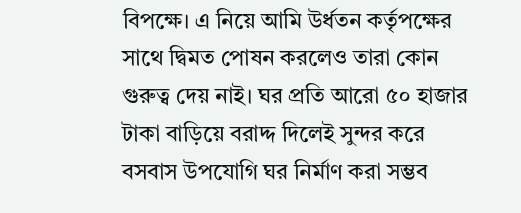বিপক্ষে। এ নিয়ে আমি উর্ধতন কর্তৃপক্ষের সাথে দ্বিমত পোষন করলেও তারা কোন গুরুত্ব দেয় নাই। ঘর প্রতি আরো ৫০ হাজার টাকা বাড়িয়ে বরাদ্দ দিলেই সুন্দর করে বসবাস উপযোগি ঘর নির্মাণ করা সম্ভব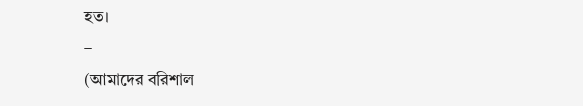হত।
–
(আমাদের বরিশাল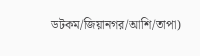ডটকম/জিয়ানগর/আশি/তাপা)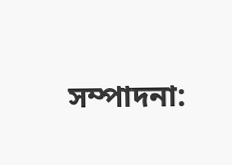সম্পাদনা: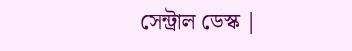সেন্ট্রাল ডেস্ক |